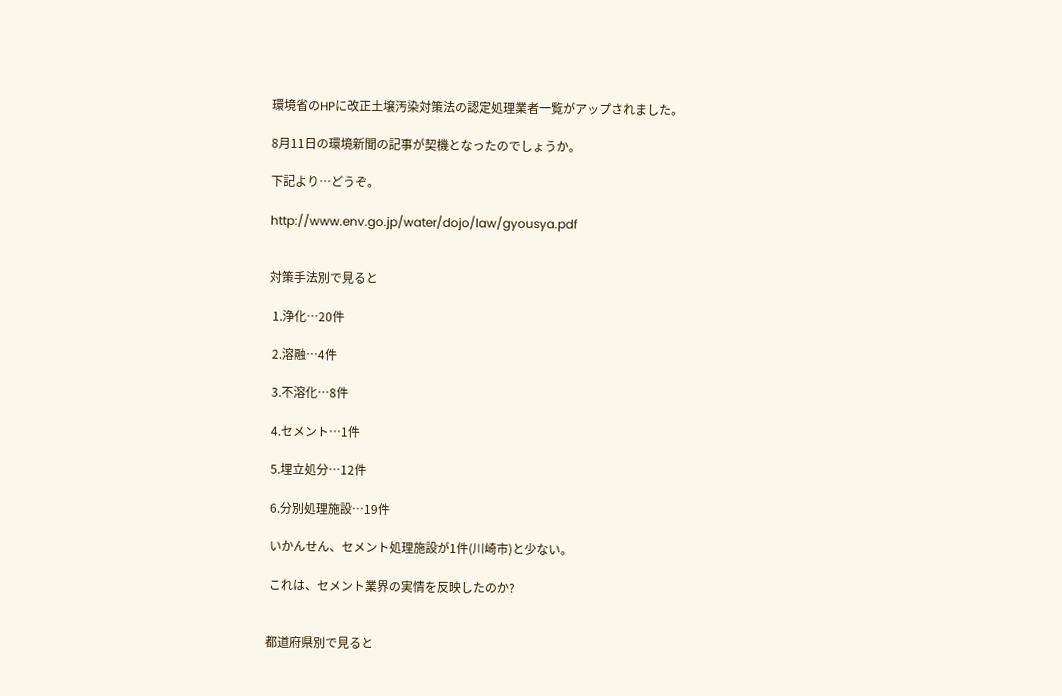環境省のHPに改正土壌汚染対策法の認定処理業者一覧がアップされました。

8月11日の環境新聞の記事が契機となったのでしょうか。

下記より…どうぞ。

http://www.env.go.jp/water/dojo/law/gyousya.pdf


対策手法別で見ると

 1.浄化…20件

 2.溶融…4件

 3.不溶化…8件

 4.セメント…1件

 5.埋立処分…12件

 6.分別処理施設…19件

 いかんせん、セメント処理施設が1件(川崎市)と少ない。

 これは、セメント業界の実情を反映したのか?


都道府県別で見ると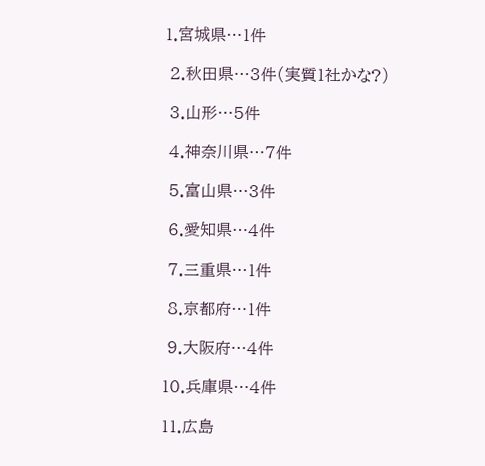1.宮城県…1件

 2.秋田県…3件(実質1社かな?)

 3.山形…5件

 4.神奈川県…7件

 5.富山県…3件

 6.愛知県…4件

 7.三重県…1件

 8.京都府…1件

 9.大阪府…4件

10.兵庫県…4件

11.広島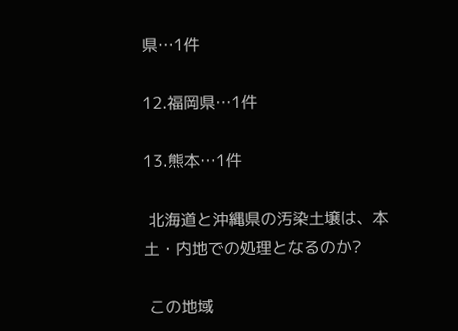県…1件

12.福岡県…1件

13.熊本…1件

 北海道と沖縄県の汚染土壌は、本土・内地での処理となるのか?

 この地域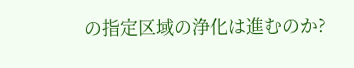の指定区域の浄化は進むのか?